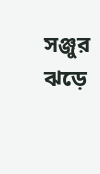সঞ্জুর ঝড়ে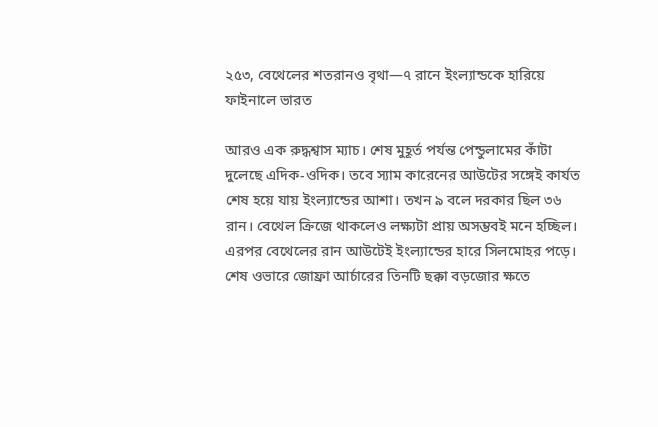২৫৩, বেথেলের শতরানও বৃথা—৭ রানে ইংল্যান্ডকে হারিয়ে ফাইনালে ভারত

আরও এক রুদ্ধশ্বাস ম্যাচ। শেষ মুহূর্ত পর্যন্ত পেন্ডুলামের কাঁটা দুলেছে এদিক-ওদিক। তবে স্যাম কারেনের আউটের সঙ্গেই কার্যত শেষ হয়ে যায় ইংল্যান্ডের আশা। তখন ৯ বলে দরকার ছিল ৩৬ রান। বেথেল ক্রিজে থাকলেও লক্ষ্যটা প্রায় অসম্ভবই মনে হচ্ছিল। এরপর বেথেলের রান আউটেই ইংল্যান্ডের হারে সিলমোহর পড়ে। শেষ ওভারে জোফ্রা আর্চারের তিনটি ছক্কা বড়জোর ক্ষতে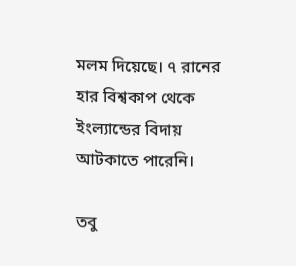মলম দিয়েছে। ৭ রানের হার বিশ্বকাপ থেকে ইংল্যান্ডের বিদায় আটকাতে পারেনি।

তবু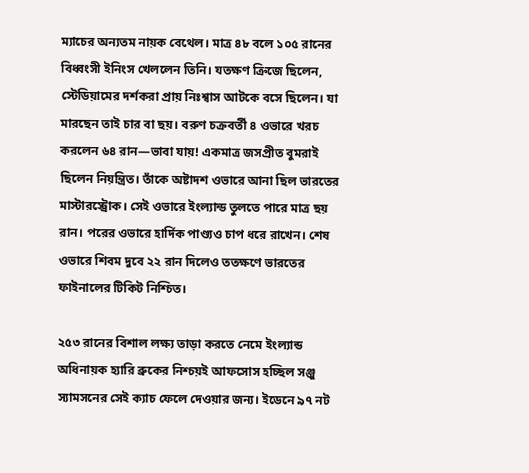ম্যাচের অন্যতম নায়ক বেথেল। মাত্র ৪৮ বলে ১০৫ রানের বিধ্বংসী ইনিংস খেললেন তিনি। যতক্ষণ ক্রিজে ছিলেন, স্টেডিয়ামের দর্শকরা প্রায় নিঃশ্বাস আটকে বসে ছিলেন। যা মারছেন তাই চার বা ছয়। বরুণ চক্রবর্তী ৪ ওভারে খরচ করলেন ৬৪ রান—ভাবা যায়! একমাত্র জসপ্রীত বুমরাই ছিলেন নিয়ন্ত্রিত। তাঁকে অষ্টাদশ ওভারে আনা ছিল ভারতের মাস্টারস্ট্রোক। সেই ওভারে ইংল্যান্ড তুলতে পারে মাত্র ছয় রান। পরের ওভারে হার্দিক পাণ্ড্যও চাপ ধরে রাখেন। শেষ ওভারে শিবম দুবে ২২ রান দিলেও ততক্ষণে ভারতের ফাইনালের টিকিট নিশ্চিত।

২৫৩ রানের বিশাল লক্ষ্য তাড়া করতে নেমে ইংল্যান্ড অধিনায়ক হ্যারি ব্রুকের নিশ্চয়ই আফসোস হচ্ছিল সঞ্জু স্যামসনের সেই ক্যাচ ফেলে দেওয়ার জন্য। ইডেনে ৯৭ নট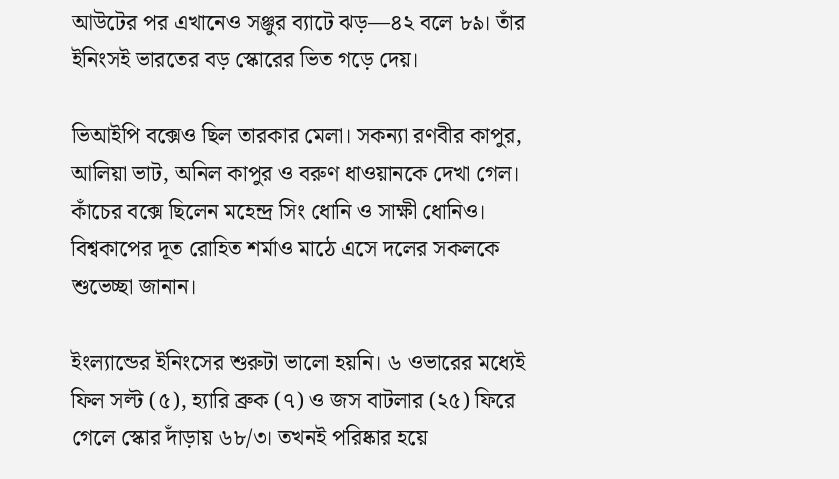আউটের পর এখানেও সঞ্জুর ব্যাটে ঝড়—৪২ বলে ৮৯। তাঁর ইনিংসই ভারতের বড় স্কোরের ভিত গড়ে দেয়।

ভিআইপি বক্সেও ছিল তারকার মেলা। সকন্যা রণবীর কাপুর, আলিয়া ভাট, অনিল কাপুর ও বরুণ ধাওয়ানকে দেখা গেল। কাঁচের বক্সে ছিলেন মহেন্দ্র সিং ধোনি ও সাক্ষী ধোনিও। বিশ্বকাপের দূত রোহিত শর্মাও মাঠে এসে দলের সকলকে শুভেচ্ছা জানান।

ইংল্যান্ডের ইনিংসের শুরুটা ভালো হয়নি। ৬ ওভারের মধ্যেই ফিল সল্ট (৫), হ্যারি ব্রুক (৭) ও জস বাটলার (২৫) ফিরে গেলে স্কোর দাঁড়ায় ৬৮/৩। তখনই পরিষ্কার হয়ে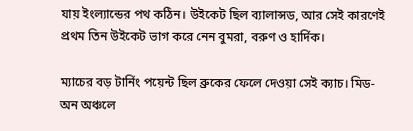যায় ইংল্যান্ডের পথ কঠিন। উইকেট ছিল ব্যালান্সড, আর সেই কারণেই প্রথম তিন উইকেট ভাগ করে নেন বুমরা, বরুণ ও হার্দিক।

ম্যাচের বড় টার্নিং পয়েন্ট ছিল ব্রুকের ফেলে দেওয়া সেই ক্যাচ। মিড-অন অঞ্চলে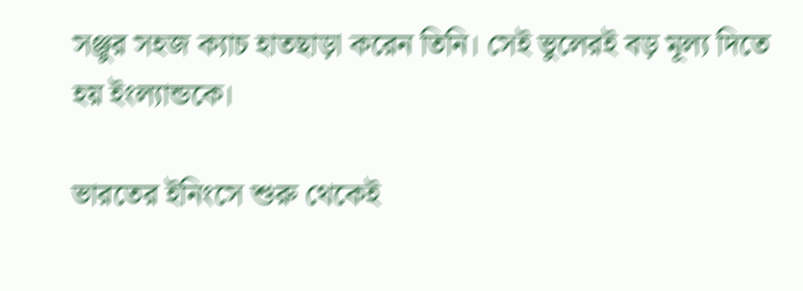সঞ্জুর সহজ ক্যাচ হাতছাড়া করেন তিনি। সেই ভুলেরই বড় মূল্য দিতে হয় ইংল্যান্ডকে।

ভারতের ইনিংসে শুরু থেকেই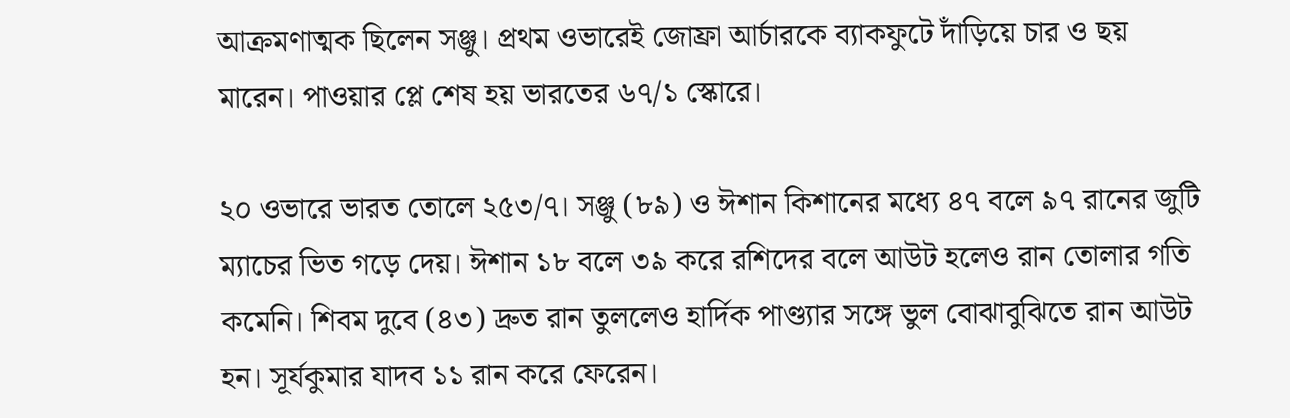আক্রমণাত্মক ছিলেন সঞ্জু। প্রথম ওভারেই জোফ্রা আর্চারকে ব্যাকফুটে দাঁড়িয়ে চার ও ছয় মারেন। পাওয়ার প্লে শেষ হয় ভারতের ৬৭/১ স্কোরে।

২০ ওভারে ভারত তোলে ২৫৩/৭। সঞ্জু (৮৯) ও ঈশান কিশানের মধ্যে ৪৭ বলে ৯৭ রানের জুটি ম্যাচের ভিত গড়ে দেয়। ঈশান ১৮ বলে ৩৯ করে রশিদের বলে আউট হলেও রান তোলার গতি কমেনি। শিবম দুবে (৪৩) দ্রুত রান তুললেও হার্দিক পাণ্ড্যার সঙ্গে ভুল বোঝাবুঝিতে রান আউট হন। সূর্যকুমার যাদব ১১ রান করে ফেরেন।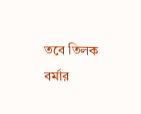তবে তিলক বর্মার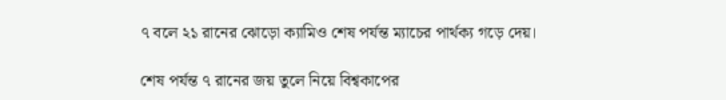৭ বলে ২১ রানের ঝোড়ো ক্যামিও শেষ পর্যন্ত ম্যাচের পার্থক্য গড়ে দেয়।

শেষ পর্যন্ত ৭ রানের জয় তুলে নিয়ে বিশ্বকাপের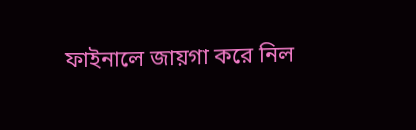ফাইনালে জায়গা করে নিল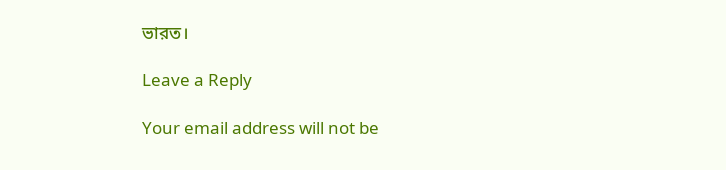ভারত।

Leave a Reply

Your email address will not be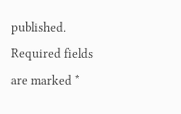published. Required fields are marked *